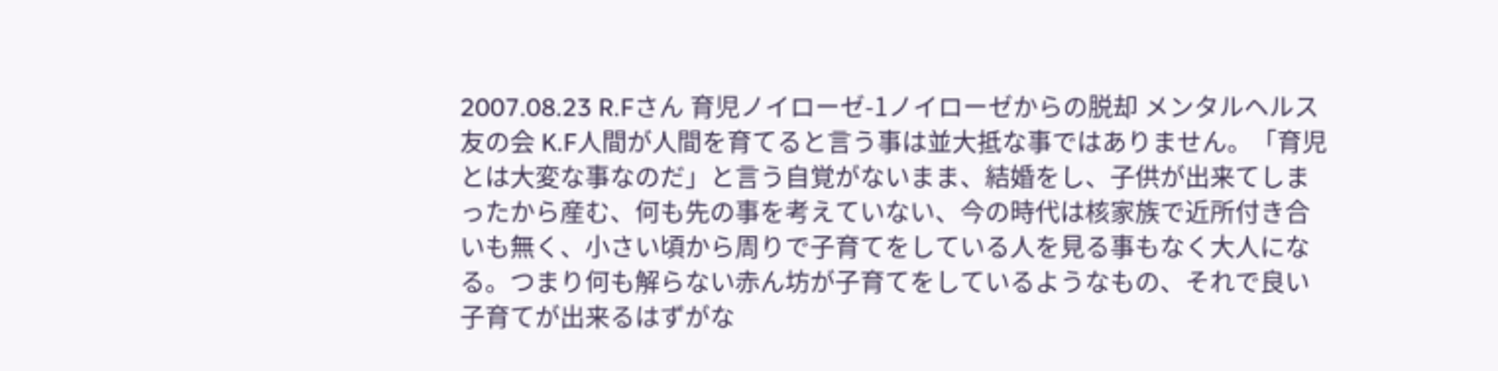2007.08.23 R.Fさん 育児ノイローゼ-1ノイローゼからの脱却 メンタルヘルス友の会 K.F人間が人間を育てると言う事は並大抵な事ではありません。「育児とは大変な事なのだ」と言う自覚がないまま、結婚をし、子供が出来てしまったから産む、何も先の事を考えていない、今の時代は核家族で近所付き合いも無く、小さい頃から周りで子育てをしている人を見る事もなく大人になる。つまり何も解らない赤ん坊が子育てをしているようなもの、それで良い子育てが出来るはずがな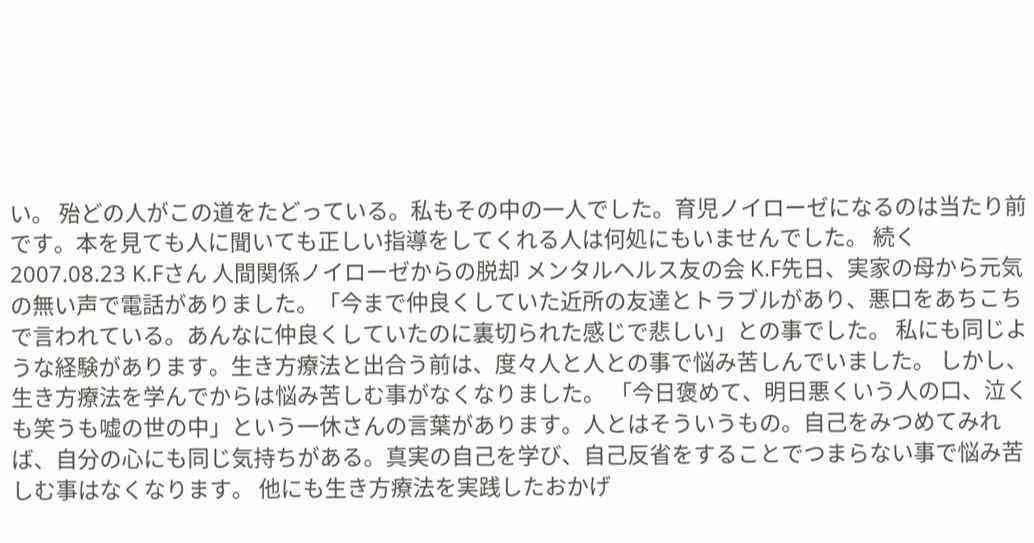い。 殆どの人がこの道をたどっている。私もその中の一人でした。育児ノイローゼになるのは当たり前です。本を見ても人に聞いても正しい指導をしてくれる人は何処にもいませんでした。 続く 2007.08.23 K.Fさん 人間関係ノイローゼからの脱却 メンタルヘルス友の会 K.F先日、実家の母から元気の無い声で電話がありました。「今まで仲良くしていた近所の友達とトラブルがあり、悪口をあちこちで言われている。あんなに仲良くしていたのに裏切られた感じで悲しい」との事でした。 私にも同じような経験があります。生き方療法と出合う前は、度々人と人との事で悩み苦しんでいました。 しかし、生き方療法を学んでからは悩み苦しむ事がなくなりました。 「今日褒めて、明日悪くいう人の口、泣くも笑うも嘘の世の中」という一休さんの言葉があります。人とはそういうもの。自己をみつめてみれば、自分の心にも同じ気持ちがある。真実の自己を学び、自己反省をすることでつまらない事で悩み苦しむ事はなくなります。 他にも生き方療法を実践したおかげ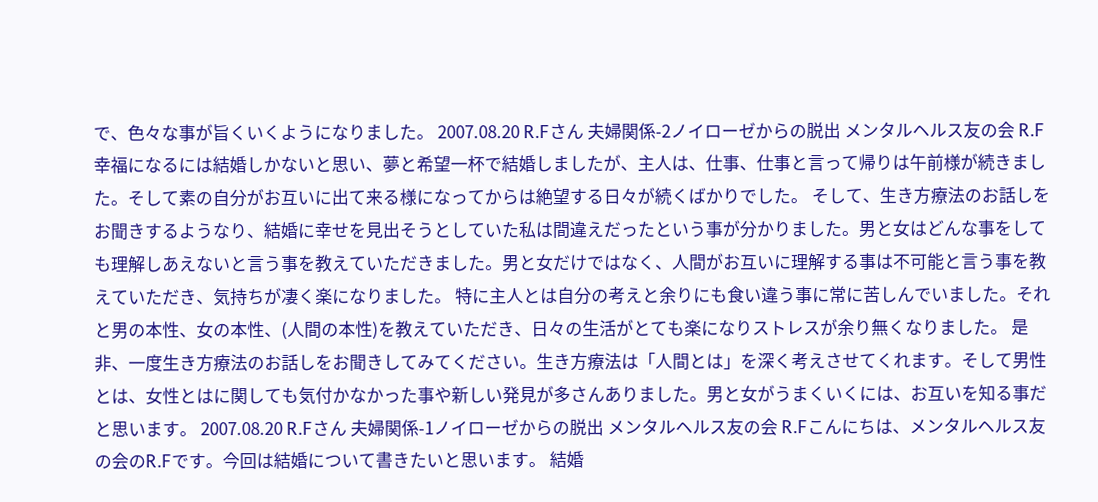で、色々な事が旨くいくようになりました。 2007.08.20 R.Fさん 夫婦関係-2ノイローゼからの脱出 メンタルヘルス友の会 R.F幸福になるには結婚しかないと思い、夢と希望一杯で結婚しましたが、主人は、仕事、仕事と言って帰りは午前様が続きました。そして素の自分がお互いに出て来る様になってからは絶望する日々が続くばかりでした。 そして、生き方療法のお話しをお聞きするようなり、結婚に幸せを見出そうとしていた私は間違えだったという事が分かりました。男と女はどんな事をしても理解しあえないと言う事を教えていただきました。男と女だけではなく、人間がお互いに理解する事は不可能と言う事を教えていただき、気持ちが凄く楽になりました。 特に主人とは自分の考えと余りにも食い違う事に常に苦しんでいました。それと男の本性、女の本性、(人間の本性)を教えていただき、日々の生活がとても楽になりストレスが余り無くなりました。 是非、一度生き方療法のお話しをお聞きしてみてください。生き方療法は「人間とは」を深く考えさせてくれます。そして男性とは、女性とはに関しても気付かなかった事や新しい発見が多さんありました。男と女がうまくいくには、お互いを知る事だと思います。 2007.08.20 R.Fさん 夫婦関係-1ノイローゼからの脱出 メンタルヘルス友の会 R.Fこんにちは、メンタルヘルス友の会のR.Fです。今回は結婚について書きたいと思います。 結婚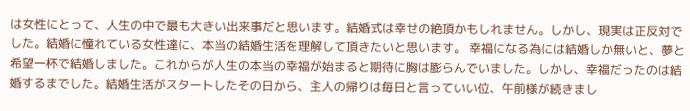は女性にとって、人生の中で最も大きい出来事だと思います。結婚式は幸せの絶頂かもしれません。しかし、現実は正反対でした。結婚に憧れている女性達に、本当の結婚生活を理解して頂きたいと思います。 幸福になる為には結婚しか無いと、夢と希望一杯で結婚しました。これからが人生の本当の幸福が始まると期待に胸は膨らんでいました。しかし、幸福だったのは結婚するまでした。結婚生活がスタートしたその日から、主人の帰りは毎日と言っていい位、午前様が続きまし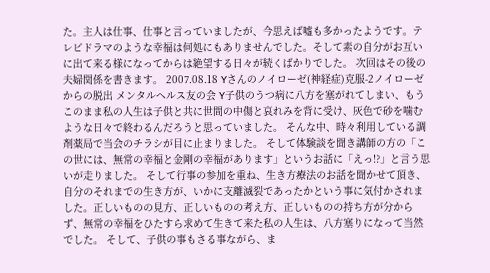た。主人は仕事、仕事と言っていましたが、今思えば嘘も多かったようです。テレビドラマのような幸福は何処にもありませんでした。そして素の自分がお互いに出て来る様になってからは絶望する日々が続くばかりでした。 次回はその後の夫婦関係を書きます。 2007.08.18 Yさんのノイローゼ(神経症)克服-2ノイローゼからの脱出 メンタルヘルス友の会 Y子供のうつ病に八方を塞がれてしまい、もうこのまま私の人生は子供と共に世間の中傷と哀れみを背に受け、灰色で砂を噛むような日々で終わるんだろうと思っていました。 そんな中、時々利用している調剤薬局で当会のチラシが目に止まりました。 そして体験談を聞き講師の方の「この世には、無常の幸福と金剛の幸福があります」というお話に「えっ!?」と言う思いが走りました。 そして行事の参加を重ね、生き方療法のお話を聞かせて頂き、自分のそれまでの生き方が、いかに支離滅裂であったかという事に気付かされました。正しいものの見方、正しいものの考え方、正しいものの持ち方が分からず、無常の幸福をひたすら求めて生きて来た私の人生は、八方塞りになって当然でした。 そして、子供の事もさる事ながら、ま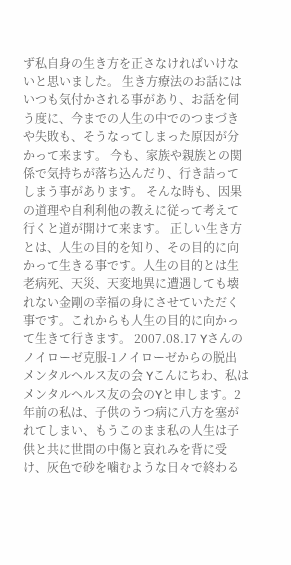ず私自身の生き方を正さなければいけないと思いました。 生き方療法のお話にはいつも気付かされる事があり、お話を伺う度に、今までの人生の中でのつまづきや失敗も、そうなってしまった原因が分かって来ます。 今も、家族や親族との関係で気持ちが落ち込んだり、行き詰ってしまう事があります。 そんな時も、因果の道理や自利利他の教えに従って考えて行くと道が開けて来ます。 正しい生き方とは、人生の目的を知り、その目的に向かって生きる事です。人生の目的とは生老病死、天災、天変地異に遭遇しても壊れない金剛の幸福の身にさせていただく事です。これからも人生の目的に向かって生きて行きます。 2007.08.17 Yさんのノイローゼ克服-1ノイローゼからの脱出 メンタルヘルス友の会 Yこんにちわ、私はメンタルヘルス友の会のYと申します。2年前の私は、子供のうつ病に八方を塞がれてしまい、もうこのまま私の人生は子供と共に世間の中傷と哀れみを背に受け、灰色で砂を噛むような日々で終わる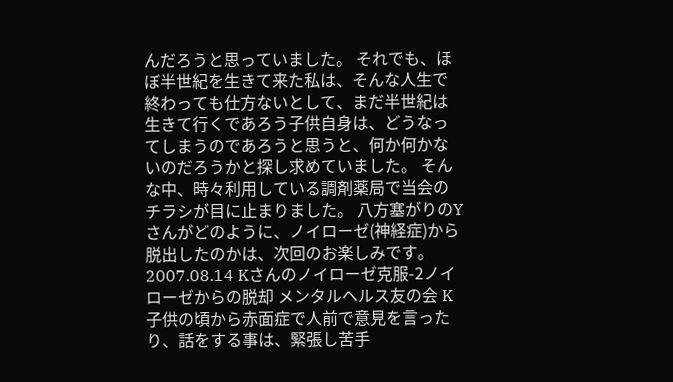んだろうと思っていました。 それでも、ほぼ半世紀を生きて来た私は、そんな人生で終わっても仕方ないとして、まだ半世紀は生きて行くであろう子供自身は、どうなってしまうのであろうと思うと、何か何かないのだろうかと探し求めていました。 そんな中、時々利用している調剤薬局で当会のチラシが目に止まりました。 八方塞がりのYさんがどのように、ノイローゼ(神経症)から脱出したのかは、次回のお楽しみです。 2007.08.14 Kさんのノイローゼ克服-2ノイローゼからの脱却 メンタルヘルス友の会 K子供の頃から赤面症で人前で意見を言ったり、話をする事は、緊張し苦手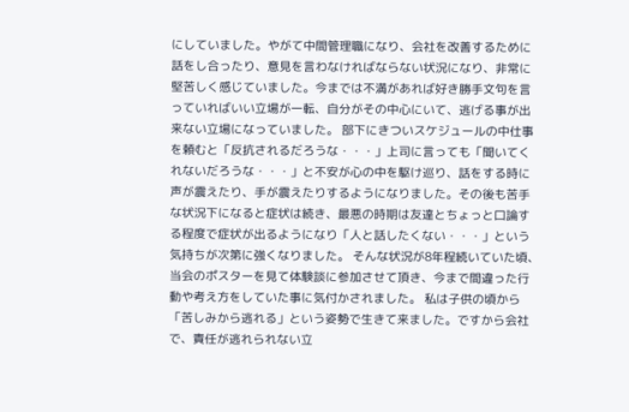にしていました。やがて中間管理職になり、会社を改善するために話をし合ったり、意見を言わなければならない状況になり、非常に堅苦しく感じていました。今までは不満があれば好き勝手文句を言っていればいい立場が一転、自分がその中心にいて、逃げる事が出来ない立場になっていました。 部下にきついスケジュールの中仕事を頼むと「反抗されるだろうな・・・」上司に言っても「聞いてくれないだろうな・・・」と不安が心の中を駆け巡り、話をする時に声が震えたり、手が震えたりするようになりました。その後も苦手な状況下になると症状は続き、最悪の時期は友達とちょっと口論する程度で症状が出るようになり「人と話したくない・・・」という気持ちが次第に強くなりました。 そんな状況が8年程続いていた頃、当会のポスターを見て体験談に参加させて頂き、今まで間違った行動や考え方をしていた事に気付かされました。 私は子供の頃から「苦しみから逃れる」という姿勢で生きて来ました。ですから会社で、責任が逃れられない立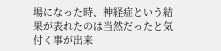場になった時、神経症という結果が表れたのは当然だったと気付く事が出来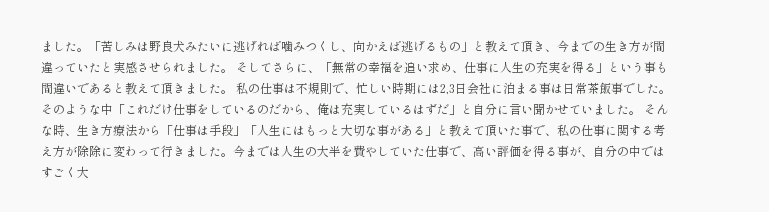ました。「苦しみは野良犬みたいに逃げれば噛みつくし、向かえば逃げるもの」と教えて頂き、今までの生き方が間違っていたと実感させられました。 そしてさらに、「無常の幸福を追い求め、仕事に人生の充実を得る」という事も間違いであると教えて頂きました。 私の仕事は不規則で、忙しい時期には2,3日会社に泊まる事は日常茶飯事でした。そのような中「これだけ仕事をしているのだから、俺は充実しているはずだ」と自分に言い聞かせていました。 そんな時、生き方療法から「仕事は手段」「人生にはもっと大切な事がある」と教えて頂いた事で、私の仕事に関する考え方が除除に変わって行きました。今までは人生の大半を費やしていた仕事で、高い評価を得る事が、自分の中ではすごく大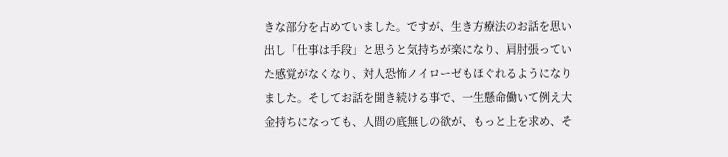きな部分を占めていました。ですが、生き方療法のお話を思い出し「仕事は手段」と思うと気持ちが楽になり、肩肘張っていた感覚がなくなり、対人恐怖ノイローゼもほぐれるようになりました。そしてお話を聞き続ける事で、一生懸命働いて例え大金持ちになっても、人間の底無しの欲が、もっと上を求め、そ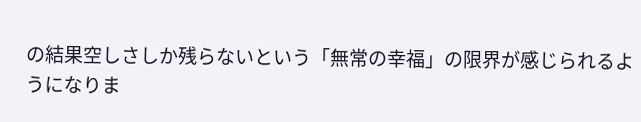の結果空しさしか残らないという「無常の幸福」の限界が感じられるようになりま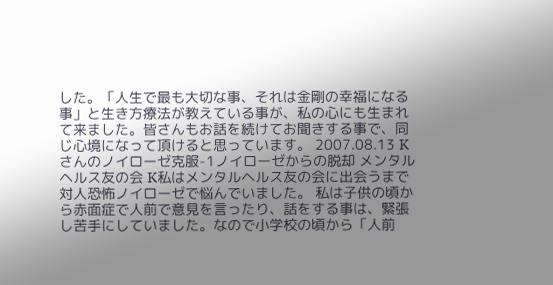した。「人生で最も大切な事、それは金剛の幸福になる事」と生き方療法が教えている事が、私の心にも生まれて来ました。皆さんもお話を続けてお聞きする事で、同じ心境になって頂けると思っています。 2007.08.13 Kさんのノイローゼ克服-1ノイローゼからの脱却 メンタルヘルス友の会 K私はメンタルヘルス友の会に出会うまで対人恐怖ノイローゼで悩んでいました。 私は子供の頃から赤面症で人前で意見を言ったり、話をする事は、緊張し苦手にしていました。なので小学校の頃から「人前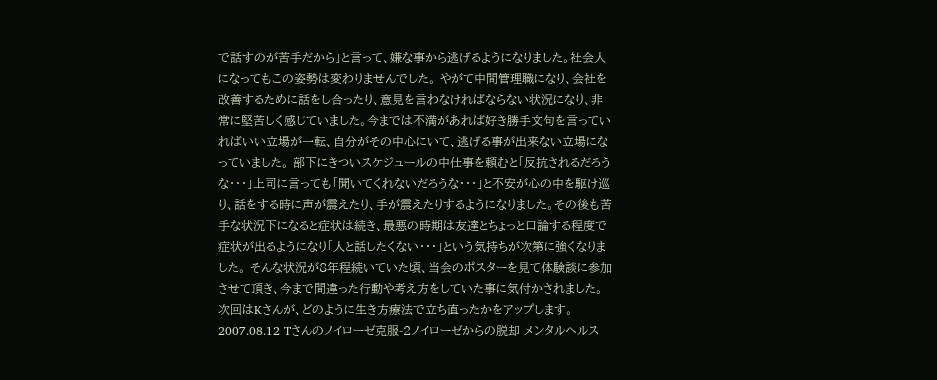で話すのが苦手だから」と言って、嫌な事から逃げるようになりました。社会人になってもこの姿勢は変わりませんでした。 やがて中間管理職になり、会社を改善するために話をし合ったり、意見を言わなければならない状況になり、非常に堅苦しく感じていました。今までは不満があれば好き勝手文句を言っていればいい立場が一転、自分がその中心にいて、逃げる事が出来ない立場になっていました。 部下にきついスケジュールの中仕事を頼むと「反抗されるだろうな・・・」上司に言っても「聞いてくれないだろうな・・・」と不安が心の中を駆け巡り、話をする時に声が震えたり、手が震えたりするようになりました。その後も苦手な状況下になると症状は続き、最悪の時期は友達とちょっと口論する程度で症状が出るようになり「人と話したくない・・・」という気持ちが次第に強くなりました。 そんな状況が8年程続いていた頃、当会のポスターを見て体験談に参加させて頂き、今まで間違った行動や考え方をしていた事に気付かされました。 次回はKさんが、どのように生き方療法で立ち直ったかをアップします。 2007.08.12 Tさんのノイローゼ克服-2ノイローゼからの脱却 メンタルヘルス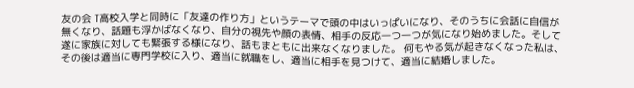友の会 T高校入学と同時に「友達の作り方」というテーマで頭の中はいっぱいになり、そのうちに会話に自信が無くなり、話題も浮かばなくなり、自分の視先や顔の表情、相手の反応一つ一つが気になり始めました。そして遂に家族に対しても緊張する様になり、話もまともに出来なくなりました。 何もやる気が起きなくなった私は、その後は適当に専門学校に入り、適当に就職をし、適当に相手を見つけて、適当に結婚しました。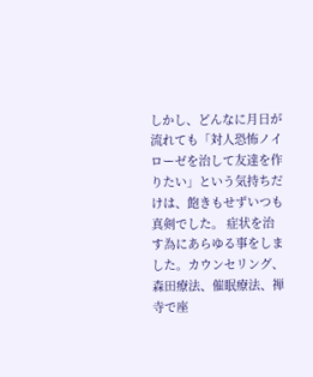しかし、どんなに月日が流れても「対人恐怖ノイローゼを治して友達を作りたい」という気持ちだけは、飽きもせずいつも真剣でした。 症状を治す為にあらゆる事をしました。カウンセリング、森田療法、催眠療法、禅寺で座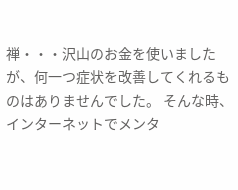禅・・・沢山のお金を使いましたが、何一つ症状を改善してくれるものはありませんでした。 そんな時、インターネットでメンタ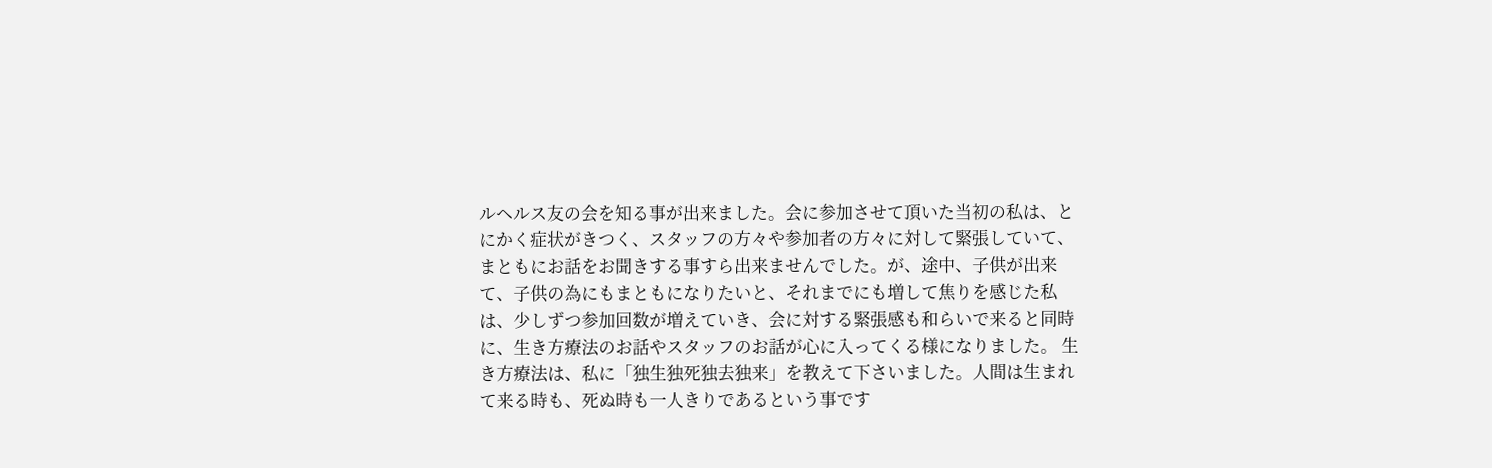ルヘルス友の会を知る事が出来ました。会に参加させて頂いた当初の私は、とにかく症状がきつく、スタッフの方々や参加者の方々に対して緊張していて、まともにお話をお聞きする事すら出来ませんでした。が、途中、子供が出来て、子供の為にもまともになりたいと、それまでにも増して焦りを感じた私は、少しずつ参加回数が増えていき、会に対する緊張感も和らいで来ると同時に、生き方療法のお話やスタッフのお話が心に入ってくる様になりました。 生き方療法は、私に「独生独死独去独来」を教えて下さいました。人間は生まれて来る時も、死ぬ時も一人きりであるという事です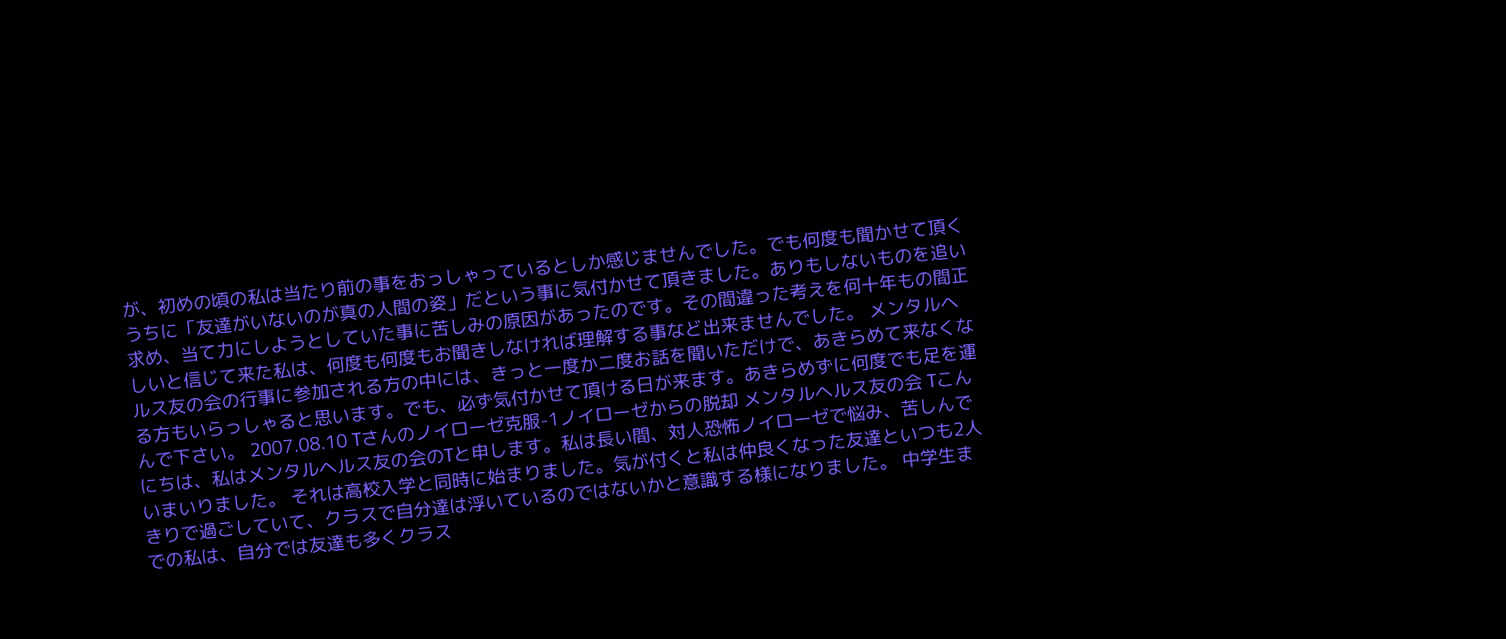が、初めの頃の私は当たり前の事をおっしゃっているとしか感じませんでした。でも何度も聞かせて頂くうちに「友達がいないのが真の人間の姿」だという事に気付かせて頂きました。ありもしないものを追い求め、当て力にしようとしていた事に苦しみの原因があったのです。その間違った考えを何十年もの間正しいと信じて来た私は、何度も何度もお聞きしなければ理解する事など出来ませんでした。 メンタルヘルス友の会の行事に参加される方の中には、きっと一度か二度お話を聞いただけで、あきらめて来なくなる方もいらっしゃると思います。でも、必ず気付かせて頂ける日が来ます。あきらめずに何度でも足を運んで下さい。 2007.08.10 Tさんのノイローゼ克服-1ノイローゼからの脱却 メンタルヘルス友の会 Tこんにちは、私はメンタルヘルス友の会のTと申します。私は長い間、対人恐怖ノイローゼで悩み、苦しんでいまいりました。 それは高校入学と同時に始まりました。気が付くと私は仲良くなった友達といつも2人きりで過ごしていて、クラスで自分達は浮いているのではないかと意識する様になりました。 中学生までの私は、自分では友達も多くクラス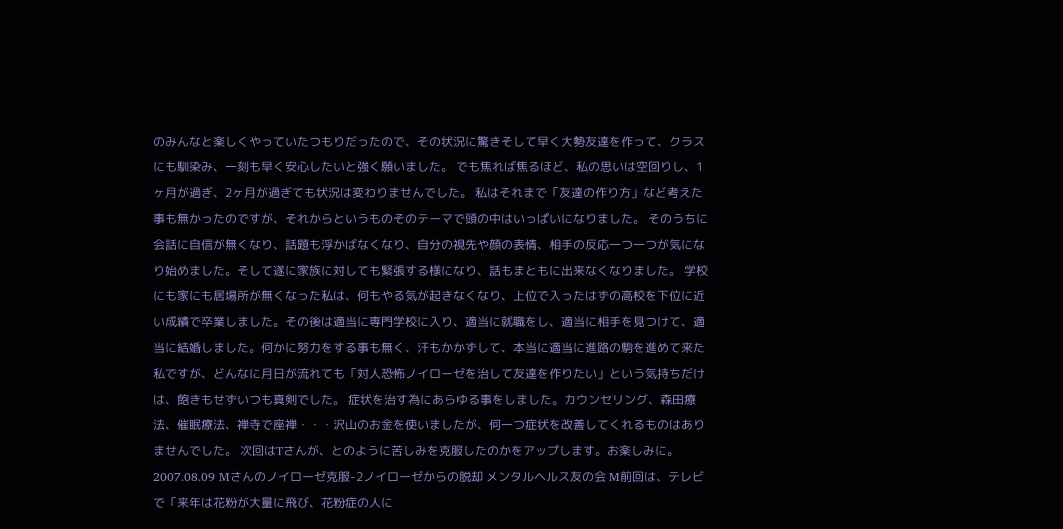のみんなと楽しくやっていたつもりだったので、その状況に驚きそして早く大勢友達を作って、クラスにも馴染み、一刻も早く安心したいと強く願いました。 でも焦れば焦るほど、私の思いは空回りし、1ヶ月が過ぎ、2ヶ月が過ぎても状況は変わりませんでした。 私はそれまで「友達の作り方」など考えた事も無かったのですが、それからというものそのテーマで頭の中はいっぱいになりました。 そのうちに会話に自信が無くなり、話題も浮かばなくなり、自分の視先や顔の表情、相手の反応一つ一つが気になり始めました。そして遂に家族に対しても緊張する様になり、話もまともに出来なくなりました。 学校にも家にも居場所が無くなった私は、何もやる気が起きなくなり、上位で入ったはずの高校を下位に近い成績で卒業しました。その後は適当に専門学校に入り、適当に就職をし、適当に相手を見つけて、適当に結婚しました。何かに努力をする事も無く、汗もかかずして、本当に適当に進路の駒を進めて来た私ですが、どんなに月日が流れても「対人恐怖ノイローゼを治して友達を作りたい」という気持ちだけは、飽きもせずいつも真剣でした。 症状を治す為にあらゆる事をしました。カウンセリング、森田療法、催眠療法、禅寺で座禅・・・沢山のお金を使いましたが、何一つ症状を改善してくれるものはありませんでした。 次回はTさんが、とのように苦しみを克服したのかをアップします。お楽しみに。 2007.08.09 Mさんのノイローゼ克服-2ノイローゼからの脱却 メンタルヘルス友の会 M前回は、テレビで「来年は花粉が大量に飛び、花粉症の人に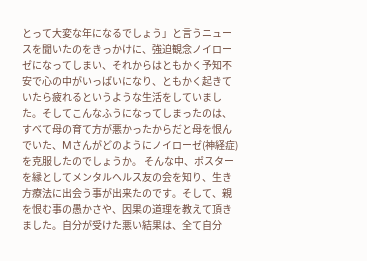とって大変な年になるでしょう」と言うニュースを聞いたのをきっかけに、強迫観念ノイローゼになってしまい、それからはともかく予知不安で心の中がいっぱいになり、ともかく起きていたら疲れるというような生活をしていました。そしてこんなふうになってしまったのは、すべて母の育て方が悪かったからだと母を恨んでいた、Mさんがどのようにノイローゼ(神経症)を克服したのでしょうか。 そんな中、ポスターを縁としてメンタルヘルス友の会を知り、生き方療法に出会う事が出来たのです。そして、親を恨む事の愚かさや、因果の道理を教えて頂きました。自分が受けた悪い結果は、全て自分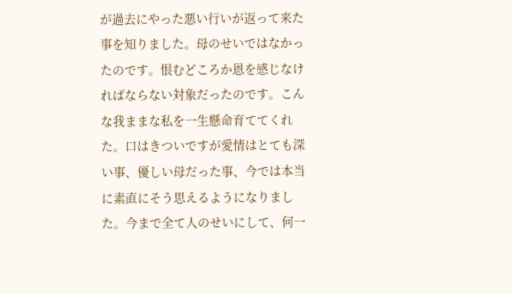が過去にやった悪い行いが返って来た事を知りました。母のせいではなかったのです。恨むどころか恩を感じなければならない対象だったのです。こんな我ままな私を一生懸命育ててくれた。口はきついですが愛情はとても深い事、優しい母だった事、今では本当に素直にそう思えるようになりました。今まで全て人のせいにして、何一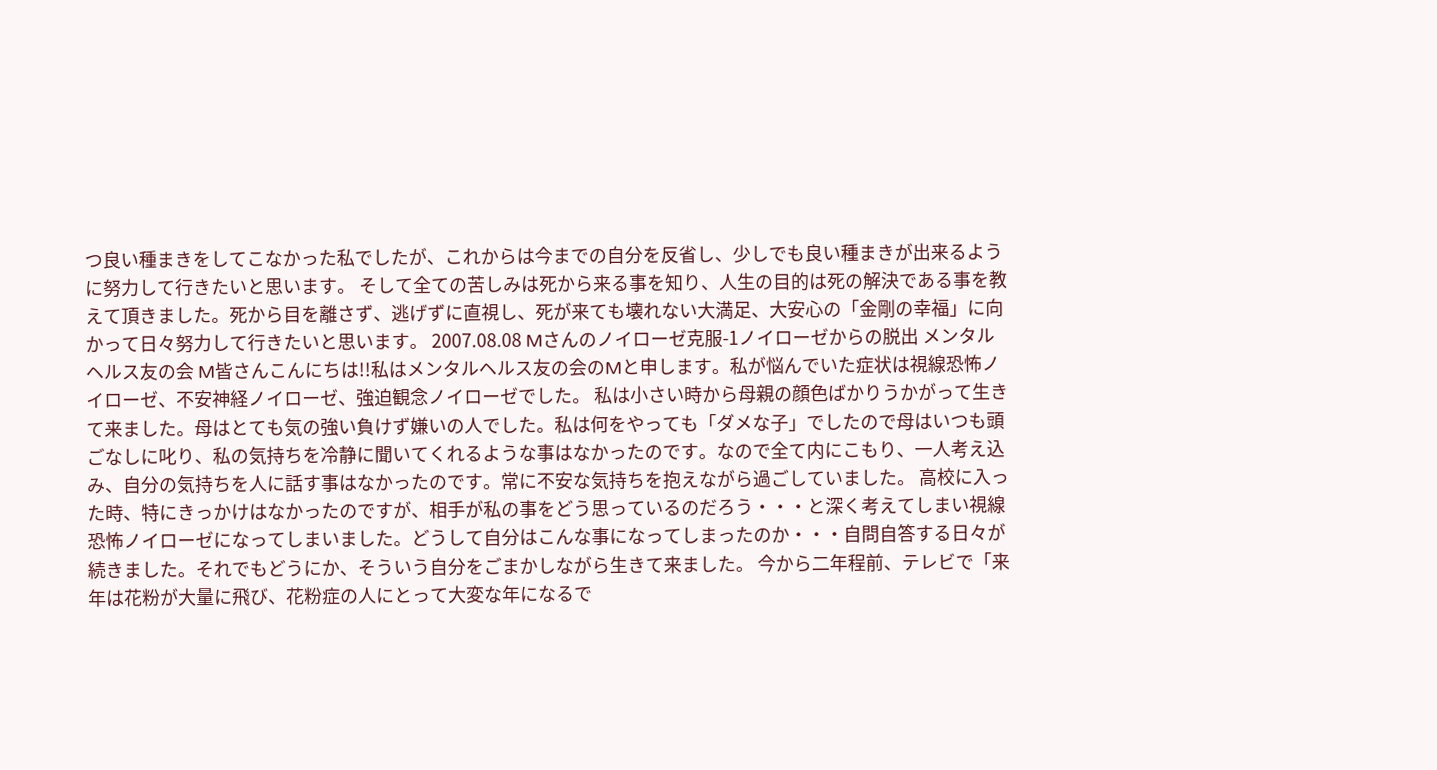つ良い種まきをしてこなかった私でしたが、これからは今までの自分を反省し、少しでも良い種まきが出来るように努力して行きたいと思います。 そして全ての苦しみは死から来る事を知り、人生の目的は死の解決である事を教えて頂きました。死から目を離さず、逃げずに直視し、死が来ても壊れない大満足、大安心の「金剛の幸福」に向かって日々努力して行きたいと思います。 2007.08.08 Mさんのノイローゼ克服-1ノイローゼからの脱出 メンタルヘルス友の会 M皆さんこんにちは!!私はメンタルヘルス友の会のMと申します。私が悩んでいた症状は視線恐怖ノイローゼ、不安神経ノイローゼ、強迫観念ノイローゼでした。 私は小さい時から母親の顔色ばかりうかがって生きて来ました。母はとても気の強い負けず嫌いの人でした。私は何をやっても「ダメな子」でしたので母はいつも頭ごなしに叱り、私の気持ちを冷静に聞いてくれるような事はなかったのです。なので全て内にこもり、一人考え込み、自分の気持ちを人に話す事はなかったのです。常に不安な気持ちを抱えながら過ごしていました。 高校に入った時、特にきっかけはなかったのですが、相手が私の事をどう思っているのだろう・・・と深く考えてしまい視線恐怖ノイローゼになってしまいました。どうして自分はこんな事になってしまったのか・・・自問自答する日々が続きました。それでもどうにか、そういう自分をごまかしながら生きて来ました。 今から二年程前、テレビで「来年は花粉が大量に飛び、花粉症の人にとって大変な年になるで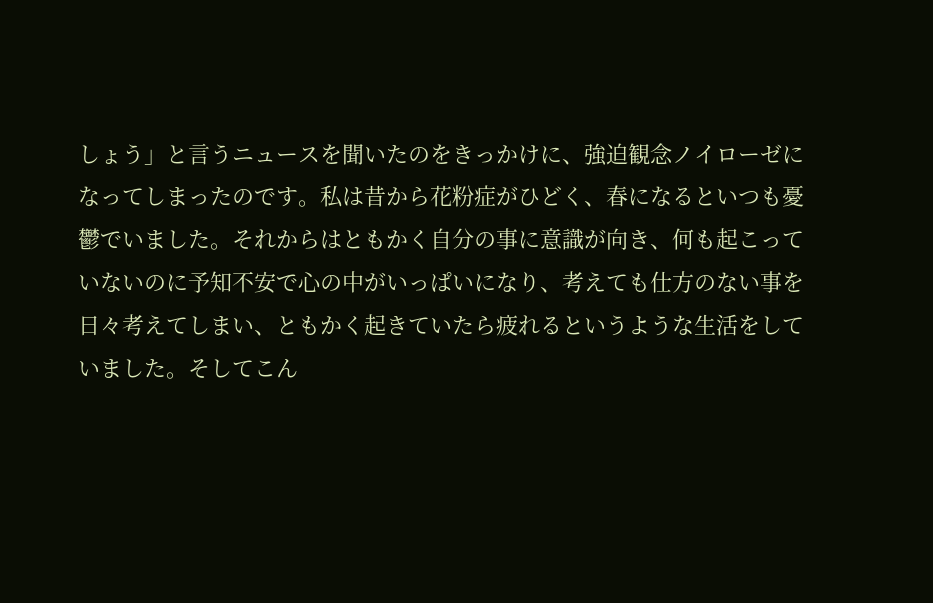しょう」と言うニュースを聞いたのをきっかけに、強迫観念ノイローゼになってしまったのです。私は昔から花粉症がひどく、春になるといつも憂鬱でいました。それからはともかく自分の事に意識が向き、何も起こっていないのに予知不安で心の中がいっぱいになり、考えても仕方のない事を日々考えてしまい、ともかく起きていたら疲れるというような生活をしていました。そしてこん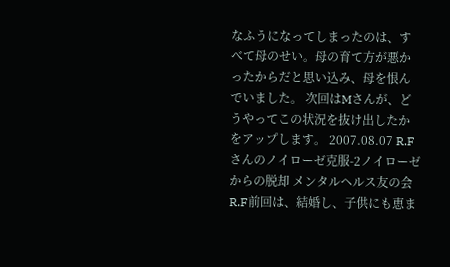なふうになってしまったのは、すべて母のせい。母の育て方が悪かったからだと思い込み、母を恨んでいました。 次回はMさんが、どうやってこの状況を抜け出したかをアップします。 2007.08.07 R.Fさんのノイローゼ克服-2ノイローゼからの脱却 メンタルヘルス友の会 R.F前回は、結婚し、子供にも恵ま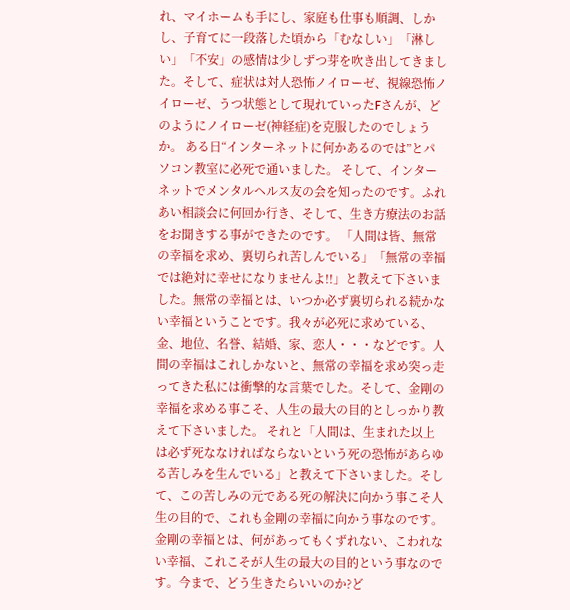れ、マイホームも手にし、家庭も仕事も順調、しかし、子育てに一段落した頃から「むなしい」「淋しい」「不安」の感情は少しずつ芽を吹き出してきました。そして、症状は対人恐怖ノイローゼ、視線恐怖ノイローゼ、うつ状態として現れていったFさんが、どのようにノイローゼ(神経症)を克服したのでしょうか。 ある日“インターネットに何かあるのでは”とパソコン教室に必死で通いました。 そして、インターネットでメンタルヘルス友の会を知ったのです。ふれあい相談会に何回か行き、そして、生き方療法のお話をお聞きする事ができたのです。 「人間は皆、無常の幸福を求め、裏切られ苦しんでいる」「無常の幸福では絶対に幸せになりませんよ!!」と教えて下さいました。無常の幸福とは、いつか必ず裏切られる続かない幸福ということです。我々が必死に求めている、金、地位、名誉、結婚、家、恋人・・・などです。人間の幸福はこれしかないと、無常の幸福を求め突っ走ってきた私には衝撃的な言葉でした。そして、金剛の幸福を求める事こそ、人生の最大の目的としっかり教えて下さいました。 それと「人間は、生まれた以上は必ず死ななければならないという死の恐怖があらゆる苦しみを生んでいる」と教えて下さいました。そして、この苦しみの元である死の解決に向かう事こそ人生の目的で、これも金剛の幸福に向かう事なのです。金剛の幸福とは、何があってもくずれない、こわれない幸福、これこそが人生の最大の目的という事なのです。今まで、どう生きたらいいのか?ど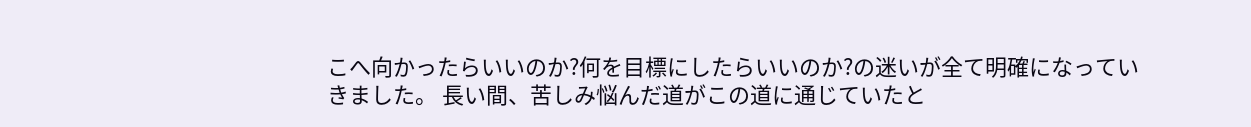こへ向かったらいいのか?何を目標にしたらいいのか?の迷いが全て明確になっていきました。 長い間、苦しみ悩んだ道がこの道に通じていたと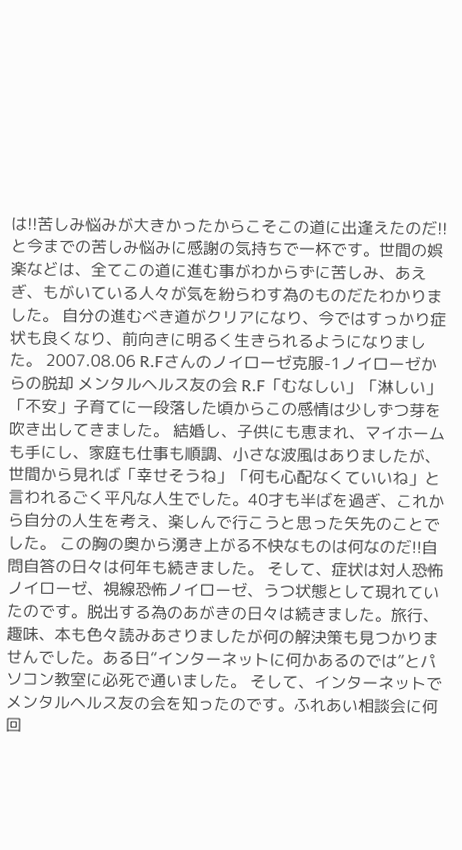は!!苦しみ悩みが大きかったからこそこの道に出逢えたのだ!!と今までの苦しみ悩みに感謝の気持ちで一杯です。世間の娯楽などは、全てこの道に進む事がわからずに苦しみ、あえぎ、もがいている人々が気を紛らわす為のものだたわかりました。 自分の進むべき道がクリアになり、今ではすっかり症状も良くなり、前向きに明るく生きられるようになりました。 2007.08.06 R.Fさんのノイローゼ克服-1ノイローゼからの脱却 メンタルヘルス友の会 R.F「むなしい」「淋しい」「不安」子育てに一段落した頃からこの感情は少しずつ芽を吹き出してきました。 結婚し、子供にも恵まれ、マイホームも手にし、家庭も仕事も順調、小さな波風はありましたが、世間から見れば「幸せそうね」「何も心配なくていいね」と言われるごく平凡な人生でした。40才も半ばを過ぎ、これから自分の人生を考え、楽しんで行こうと思った矢先のことでした。 この胸の奥から湧き上がる不快なものは何なのだ!!自問自答の日々は何年も続きました。 そして、症状は対人恐怖ノイローゼ、視線恐怖ノイローゼ、うつ状態として現れていたのです。脱出する為のあがきの日々は続きました。旅行、趣味、本も色々読みあさりましたが何の解決策も見つかりませんでした。ある日“インターネットに何かあるのでは”とパソコン教室に必死で通いました。 そして、インターネットでメンタルヘルス友の会を知ったのです。ふれあい相談会に何回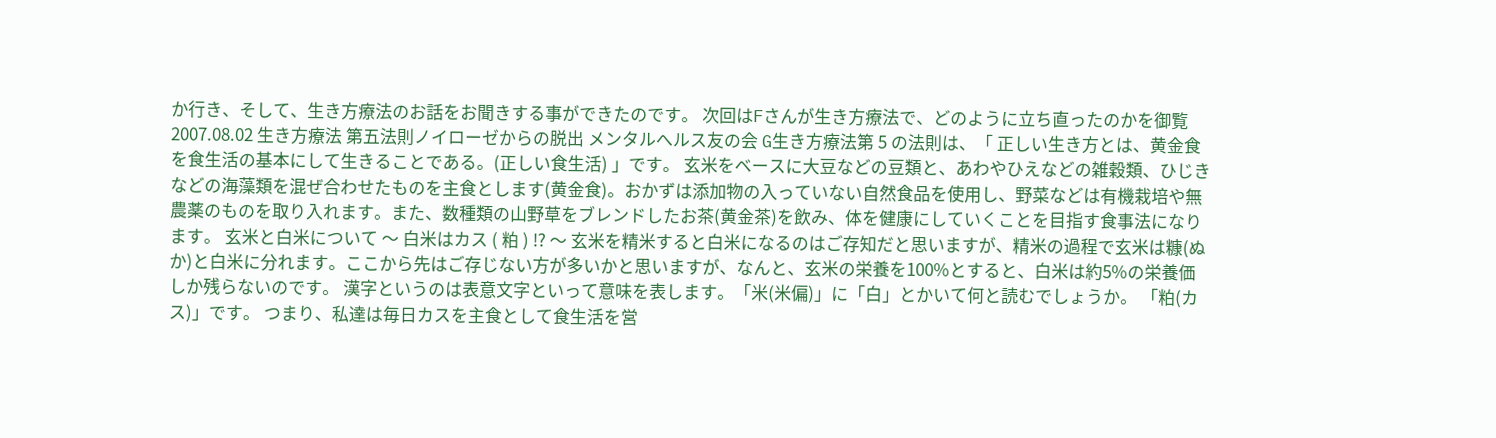か行き、そして、生き方療法のお話をお聞きする事ができたのです。 次回はFさんが生き方療法で、どのように立ち直ったのかを御覧 2007.08.02 生き方療法 第五法則ノイローゼからの脱出 メンタルへルス友の会 G生き方療法第 5 の法則は、「 正しい生き方とは、黄金食を食生活の基本にして生きることである。(正しい食生活) 」です。 玄米をベースに大豆などの豆類と、あわやひえなどの雑穀類、ひじきなどの海藻類を混ぜ合わせたものを主食とします(黄金食)。おかずは添加物の入っていない自然食品を使用し、野菜などは有機栽培や無農薬のものを取り入れます。また、数種類の山野草をブレンドしたお茶(黄金茶)を飲み、体を健康にしていくことを目指す食事法になります。 玄米と白米について 〜 白米はカス ( 粕 ) !? 〜 玄米を精米すると白米になるのはご存知だと思いますが、精米の過程で玄米は糠(ぬか)と白米に分れます。ここから先はご存じない方が多いかと思いますが、なんと、玄米の栄養を100%とすると、白米は約5%の栄養価しか残らないのです。 漢字というのは表意文字といって意味を表します。「米(米偏)」に「白」とかいて何と読むでしょうか。 「粕(カス)」です。 つまり、私達は毎日カスを主食として食生活を営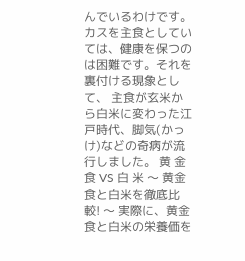んでいるわけです。 カスを主食としていては、健康を保つのは困難です。それを裏付ける現象として、 主食が玄米から白米に変わった江戸時代、脚気(かっけ)などの奇病が流行しました。 黄 金 食 VS 白 米 〜 黄金食と白米を徹底比較! 〜 実際に、黄金食と白米の栄養価を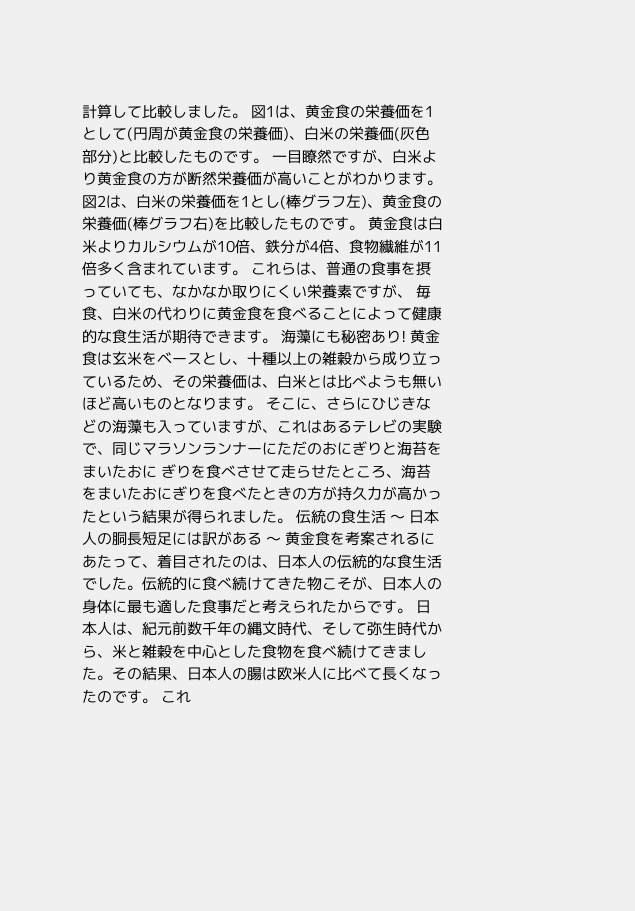計算して比較しました。 図1は、黄金食の栄養価を1として(円周が黄金食の栄養価)、白米の栄養価(灰色部分)と比較したものです。 一目瞭然ですが、白米より黄金食の方が断然栄養価が高いことがわかります。 図2は、白米の栄養価を1とし(棒グラフ左)、黄金食の栄養価(棒グラフ右)を比較したものです。 黄金食は白米よりカルシウムが10倍、鉄分が4倍、食物繊維が11倍多く含まれています。 これらは、普通の食事を摂っていても、なかなか取りにくい栄養素ですが、 毎食、白米の代わりに黄金食を食べることによって健康的な食生活が期待できます。 海藻にも秘密あり! 黄金食は玄米をベースとし、十種以上の雑穀から成り立っているため、その栄養価は、白米とは比べようも無いほど高いものとなります。 そこに、さらにひじきなどの海藻も入っていますが、これはあるテレビの実験で、同じマラソンランナーにただのおにぎりと海苔をまいたおに ぎりを食べさせて走らせたところ、海苔をまいたおにぎりを食べたときの方が持久力が高かったという結果が得られました。 伝統の食生活 〜 日本人の胴長短足には訳がある 〜 黄金食を考案されるにあたって、着目されたのは、日本人の伝統的な食生活でした。伝統的に食べ続けてきた物こそが、日本人の身体に最も適した食事だと考えられたからです。 日本人は、紀元前数千年の縄文時代、そして弥生時代から、米と雑穀を中心とした食物を食べ続けてきました。その結果、日本人の腸は欧米人に比べて長くなったのです。 これ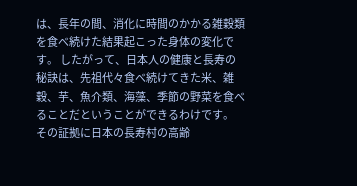は、長年の間、消化に時間のかかる雑穀類を食べ続けた結果起こった身体の変化です。 したがって、日本人の健康と長寿の秘訣は、先祖代々食べ続けてきた米、雑穀、芋、魚介類、海藻、季節の野菜を食べることだということができるわけです。 その証拠に日本の長寿村の高齢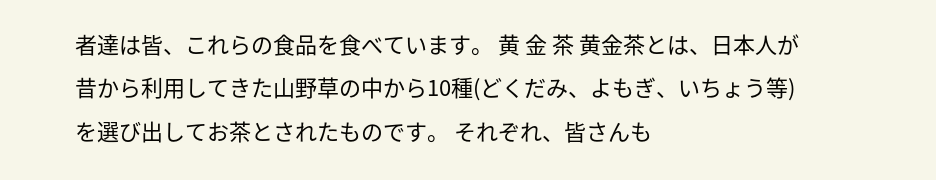者達は皆、これらの食品を食べています。 黄 金 茶 黄金茶とは、日本人が昔から利用してきた山野草の中から10種(どくだみ、よもぎ、いちょう等)を選び出してお茶とされたものです。 それぞれ、皆さんも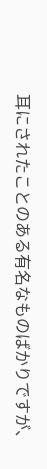耳にされたことのある有名なものばかりですが、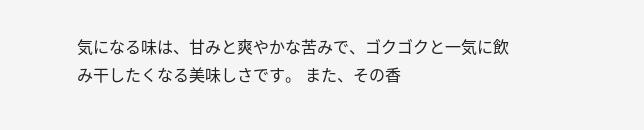気になる味は、甘みと爽やかな苦みで、ゴクゴクと一気に飲み干したくなる美味しさです。 また、その香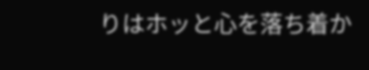りはホッと心を落ち着か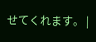せてくれます。 |